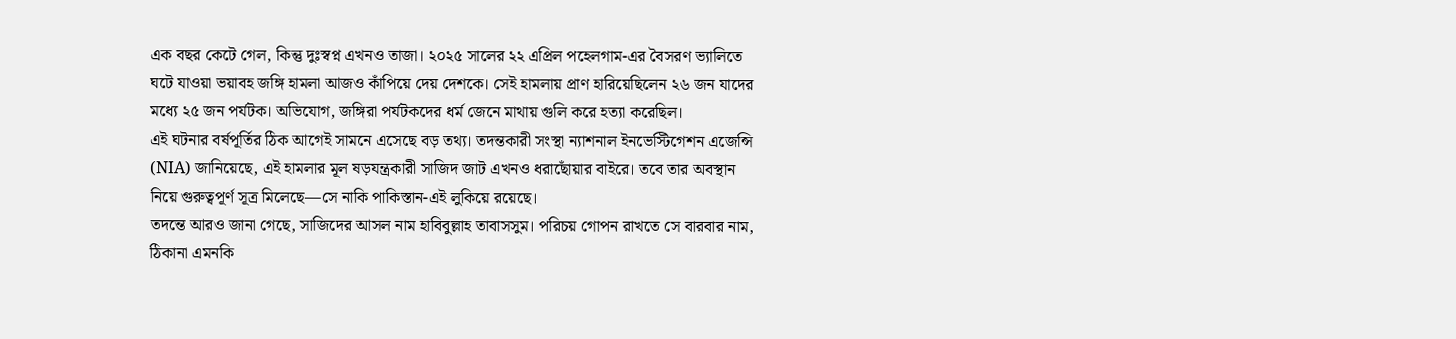এক বছর কেটে গেল, কিন্তু দুঃস্বপ্ন এখনও তাজা। ২০২৫ সালের ২২ এপ্রিল পহেলগাম-এর বৈসরণ ভ্যালিতে ঘটে যাওয়া ভয়াবহ জঙ্গি হামলা আজও কাঁপিয়ে দেয় দেশকে। সেই হামলায় প্রাণ হারিয়েছিলেন ২৬ জন যাদের মধ্যে ২৫ জন পর্যটক। অভিযোগ, জঙ্গিরা পর্যটকদের ধর্ম জেনে মাথায় গুলি করে হত্যা করেছিল।
এই ঘটনার বর্ষপূর্তির ঠিক আগেই সামনে এসেছে বড় তথ্য। তদন্তকারী সংস্থা ন্যাশনাল ইনভেস্টিগেশন এজেন্সি (NIA) জানিয়েছে, এই হামলার মূল ষড়যন্ত্রকারী সাজিদ জাট এখনও ধরাছোঁয়ার বাইরে। তবে তার অবস্থান নিয়ে গুরুত্বপূর্ণ সূত্র মিলেছে—সে নাকি পাকিস্তান-এই লুকিয়ে রয়েছে।
তদন্তে আরও জানা গেছে, সাজিদের আসল নাম হাবিবুল্লাহ তাবাসসুম। পরিচয় গোপন রাখতে সে বারবার নাম, ঠিকানা এমনকি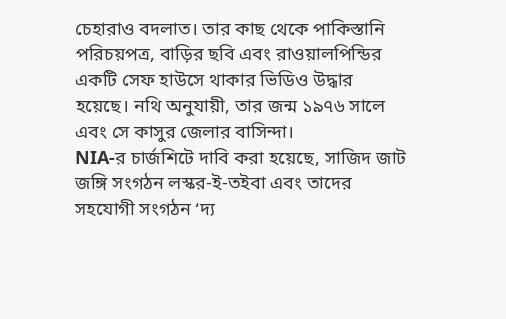চেহারাও বদলাত। তার কাছ থেকে পাকিস্তানি পরিচয়পত্র, বাড়ির ছবি এবং রাওয়ালপিন্ডির একটি সেফ হাউসে থাকার ভিডিও উদ্ধার হয়েছে। নথি অনুযায়ী, তার জন্ম ১৯৭৬ সালে এবং সে কাসুর জেলার বাসিন্দা।
NIA-র চার্জশিটে দাবি করা হয়েছে, সাজিদ জাট জঙ্গি সংগঠন লস্কর-ই-তইবা এবং তাদের সহযোগী সংগঠন ‘দ্য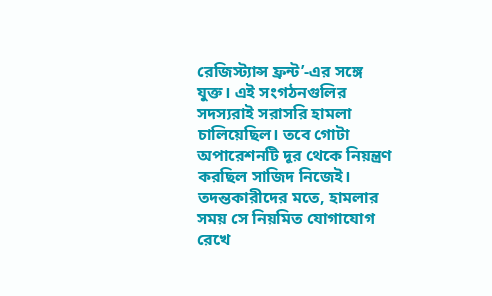রেজিস্ট্যান্স ফ্রন্ট’-এর সঙ্গে যুক্ত। এই সংগঠনগুলির সদস্যরাই সরাসরি হামলা চালিয়েছিল। তবে গোটা অপারেশনটি দূর থেকে নিয়ন্ত্রণ করছিল সাজিদ নিজেই।
তদন্তকারীদের মতে, হামলার সময় সে নিয়মিত যোগাযোগ রেখে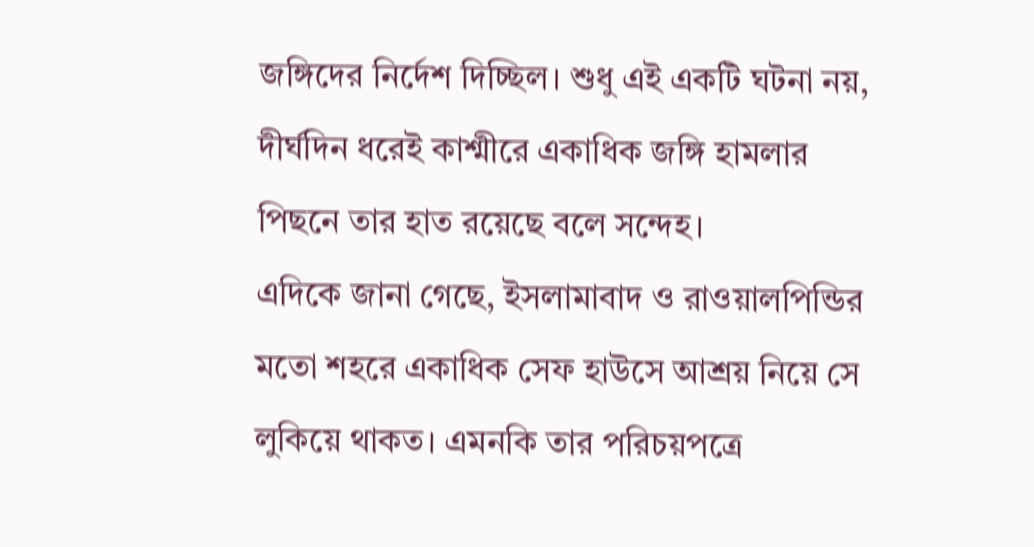জঙ্গিদের নির্দেশ দিচ্ছিল। শুধু এই একটি ঘটনা নয়, দীর্ঘদিন ধরেই কাশ্মীরে একাধিক জঙ্গি হামলার পিছনে তার হাত রয়েছে বলে সন্দেহ।
এদিকে জানা গেছে, ইসলামাবাদ ও রাওয়ালপিন্ডির মতো শহরে একাধিক সেফ হাউসে আশ্রয় নিয়ে সে লুকিয়ে থাকত। এমনকি তার পরিচয়পত্রে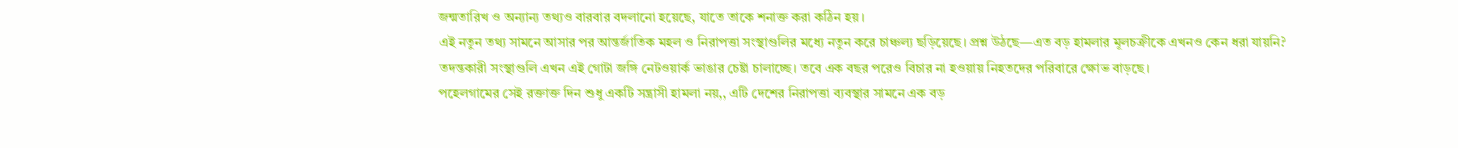জন্মতারিখ ও অন্যান্য তথ্যও বারবার বদলানো হয়েছে, যাতে তাকে শনাক্ত করা কঠিন হয়।
এই নতুন তথ্য সামনে আসার পর আন্তর্জাতিক মহল ও নিরাপত্তা সংস্থাগুলির মধ্যে নতুন করে চাঞ্চল্য ছড়িয়েছে। প্রশ্ন উঠছে—এত বড় হামলার মূলচক্রীকে এখনও কেন ধরা যায়নি?
তদন্তকারী সংস্থাগুলি এখন এই গোটা জঙ্গি নেটওয়ার্ক ভাঙার চেষ্টা চালাচ্ছে। তবে এক বছর পরেও বিচার না হওয়ায় নিহতদের পরিবারে ক্ষোভ বাড়ছে।
পহেলগামের সেই রক্তাক্ত দিন শুধু একটি সন্ত্রাসী হামলা নয়,, এটি দেশের নিরাপত্তা ব্যবস্থার সামনে এক বড়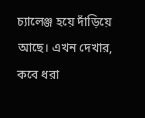চ্যালেঞ্জ হয়ে দাঁড়িয়ে আছে। এখন দেখার, কবে ধরা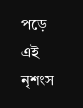পড়ে এই নৃশংস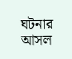ঘটনার আসল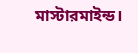মাস্টারমাইন্ড।